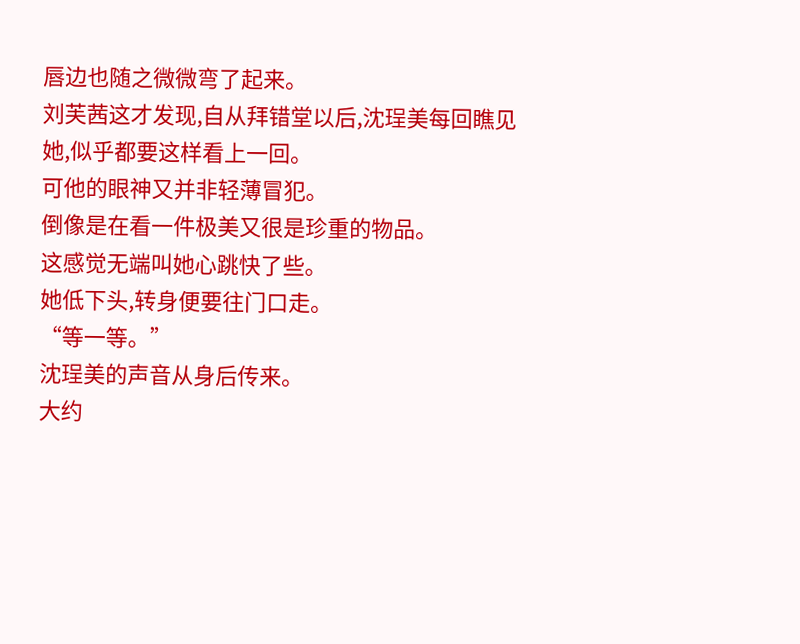唇边也随之微微弯了起来。
刘芙茜这才发现,自从拜错堂以后,沈珵美每回瞧见她,似乎都要这样看上一回。
可他的眼神又并非轻薄冒犯。
倒像是在看一件极美又很是珍重的物品。
这感觉无端叫她心跳快了些。
她低下头,转身便要往门口走。
“等一等。”
沈珵美的声音从身后传来。
大约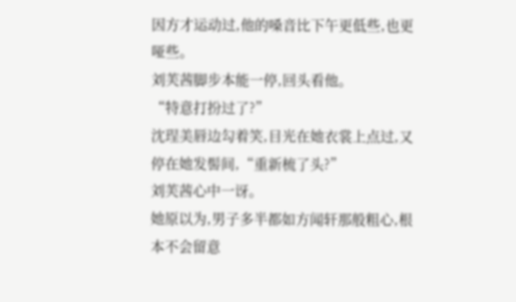因方才运动过,他的嗓音比下午更低些,也更哑些。
刘芙茜脚步本能一停,回头看他。
“特意打扮过了?”
沈珵美唇边勾着笑,目光在她衣裳上点过,又停在她发髻间,“重新梳了头?”
刘芙茜心中一讶。
她原以为,男子多半都如方闻轩那般粗心,根本不会留意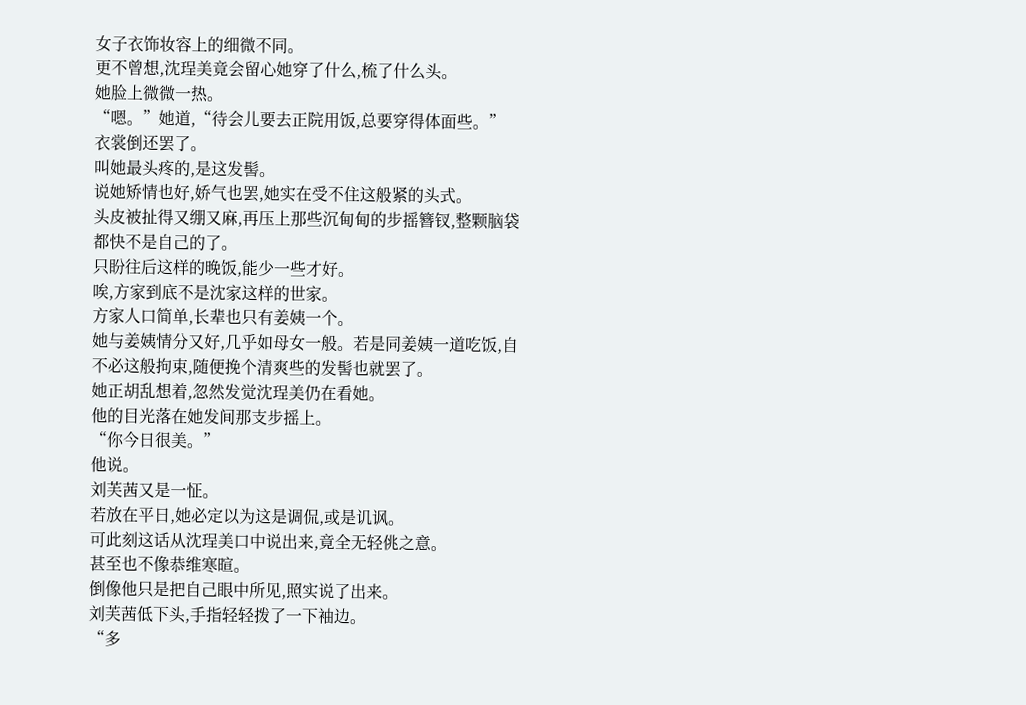女子衣饰妆容上的细微不同。
更不曾想,沈珵美竟会留心她穿了什么,梳了什么头。
她脸上微微一热。
“嗯。”她道,“待会儿要去正院用饭,总要穿得体面些。”
衣裳倒还罢了。
叫她最头疼的,是这发髻。
说她矫情也好,娇气也罢,她实在受不住这般紧的头式。
头皮被扯得又绷又麻,再压上那些沉甸甸的步摇簪钗,整颗脑袋都快不是自己的了。
只盼往后这样的晚饭,能少一些才好。
唉,方家到底不是沈家这样的世家。
方家人口简单,长辈也只有姜姨一个。
她与姜姨情分又好,几乎如母女一般。若是同姜姨一道吃饭,自不必这般拘束,随便挽个清爽些的发髻也就罢了。
她正胡乱想着,忽然发觉沈珵美仍在看她。
他的目光落在她发间那支步摇上。
“你今日很美。”
他说。
刘芙茜又是一怔。
若放在平日,她必定以为这是调侃,或是讥讽。
可此刻这话从沈珵美口中说出来,竟全无轻佻之意。
甚至也不像恭维寒暄。
倒像他只是把自己眼中所见,照实说了出来。
刘芙茜低下头,手指轻轻拨了一下袖边。
“多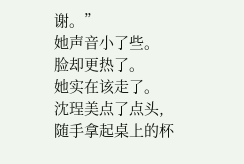谢。”
她声音小了些。
脸却更热了。
她实在该走了。
沈珵美点了点头,随手拿起桌上的杯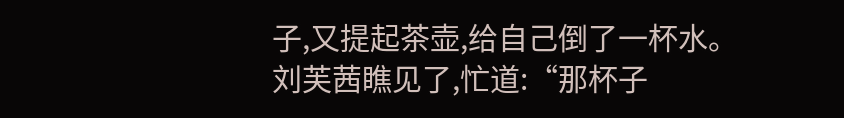子,又提起茶壶,给自己倒了一杯水。
刘芙茜瞧见了,忙道:“那杯子